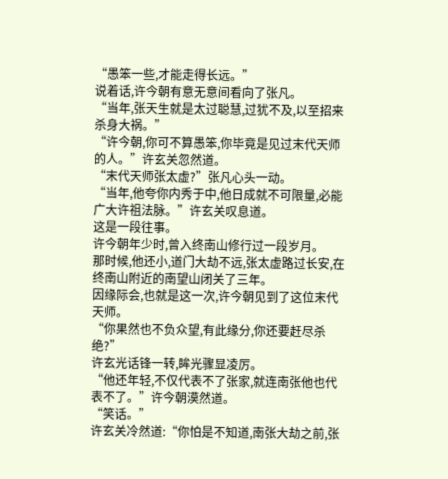“愚笨一些,才能走得长远。”
说着话,许今朝有意无意间看向了张凡。
“当年,张天生就是太过聪慧,过犹不及,以至招来杀身大祸。”
“许今朝,你可不算愚笨,你毕竟是见过末代天师的人。”许玄关忽然道。
“末代天师张太虚?”张凡心头一动。
“当年,他夸你内秀于中,他日成就不可限量,必能广大许祖法脉。”许玄关叹息道。
这是一段往事。
许今朝年少时,曾入终南山修行过一段岁月。
那时候,他还小,道门大劫不远,张太虚路过长安,在终南山附近的南望山闭关了三年。
因缘际会,也就是这一次,许今朝见到了这位末代天师。
“你果然也不负众望,有此缘分,你还要赶尽杀绝?”
许玄光话锋一转,眸光骤显凌厉。
“他还年轻,不仅代表不了张家,就连南张他也代表不了。”许今朝漠然道。
“笑话。”
许玄关冷然道:“你怕是不知道,南张大劫之前,张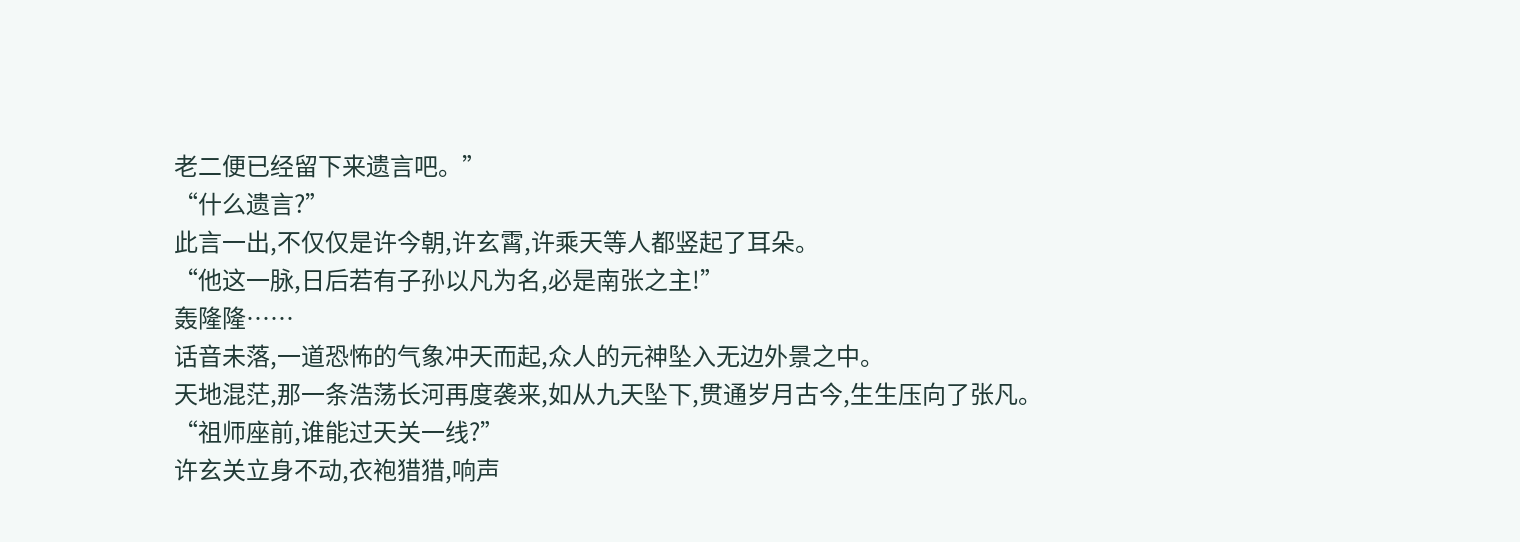老二便已经留下来遗言吧。”
“什么遗言?”
此言一出,不仅仅是许今朝,许玄霄,许乘天等人都竖起了耳朵。
“他这一脉,日后若有子孙以凡为名,必是南张之主!”
轰隆隆……
话音未落,一道恐怖的气象冲天而起,众人的元神坠入无边外景之中。
天地混茫,那一条浩荡长河再度袭来,如从九天坠下,贯通岁月古今,生生压向了张凡。
“祖师座前,谁能过天关一线?”
许玄关立身不动,衣袍猎猎,响声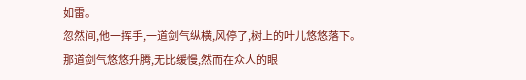如雷。
忽然间,他一挥手,一道剑气纵横,风停了,树上的叶儿悠悠落下。
那道剑气悠悠升腾,无比缓慢,然而在众人的眼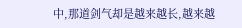中,那道剑气却是越来越长,越来越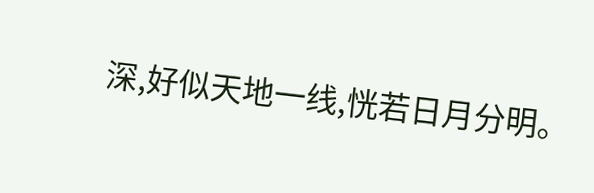深,好似天地一线,恍若日月分明。